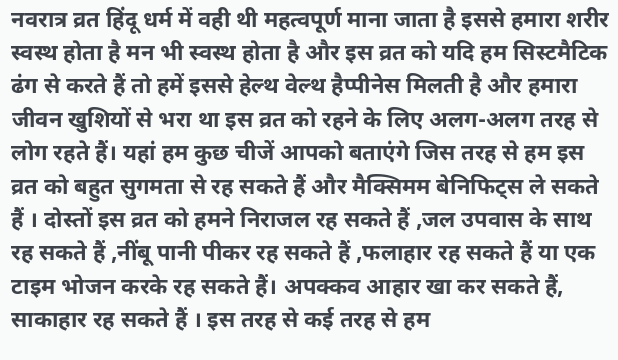नवरात्र व्रत हिंदू धर्म में वही थी महत्वपूर्ण माना जाता है इससे हमारा शरीर स्वस्थ होता है मन भी स्वस्थ होता है और इस व्रत को यदि हम सिस्टमैटिक ढंग से करते हैं तो हमें इससे हेल्थ वेल्थ हैप्पीनेस मिलती है और हमारा जीवन खुशियों से भरा था इस व्रत को रहने के लिए अलग-अलग तरह से लोग रहते हैं। यहां हम कुछ चीजें आपको बताएंगे जिस तरह से हम इस व्रत को बहुत सुगमता से रह सकते हैं और मैक्सिमम बेनिफिट्स ले सकते हैं । दोस्तों इस व्रत को हमने निराजल रह सकते हैं ,जल उपवास के साथ रह सकते हैं ,नींबू पानी पीकर रह सकते हैं ,फलाहार रह सकते हैं या एक टाइम भोजन करके रह सकते हैं। अपक्कव आहार खा कर सकते हैं, साकाहार रह सकते हैं । इस तरह से कई तरह से हम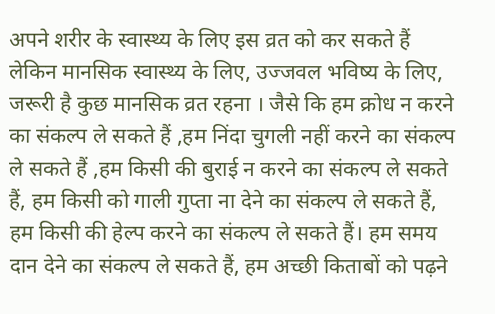अपने शरीर के स्वास्थ्य के लिए इस व्रत को कर सकते हैं लेकिन मानसिक स्वास्थ्य के लिए, उज्जवल भविष्य के लिए, जरूरी है कुछ मानसिक व्रत रहना । जैसे कि हम क्रोध न करने का संकल्प ले सकते हैं ,हम निंदा चुगली नहीं करने का संकल्प ले सकते हैं ,हम किसी की बुराई न करने का संकल्प ले सकते हैं, हम किसी को गाली गुप्ता ना देने का संकल्प ले सकते हैं, हम किसी की हेल्प करने का संकल्प ले सकते हैं। हम समय दान देने का संकल्प ले सकते हैं, हम अच्छी किताबों को पढ़ने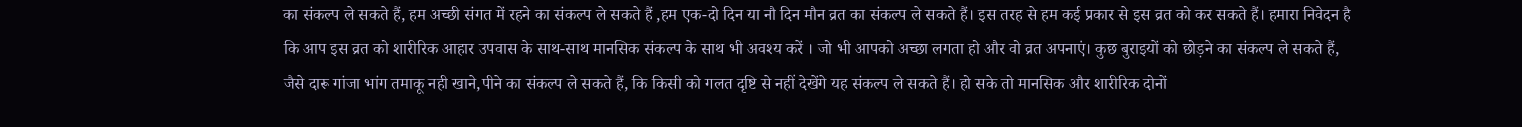का संकल्प ले सकते हैं, हम अच्छी संगत में रहने का संकल्प ले सकते हैं ,हम एक-दो दिन या नौ दिन मौन व्रत का संकल्प ले सकते हैं। इस तरह से हम कई प्रकार से इस व्रत को कर सकते हैं। हमारा निवेदन है कि आप इस व्रत को शारीरिक आहार उपवास के साथ-साथ मानसिक संकल्प के साथ भी अवश्य करें । जो भी आपको अच्छा लगता हो और वो व्रत अपनाएं। कुछ बुराइयों को छोड़ने का संकल्प ले सकते हैं, जैसे दारू गांजा भांग तमाकू नही खाने,पीने का संकल्प ले सकते हैं, कि किसी को गलत दृष्टि से नहीं देखेंगे यह संकल्प ले सकते हैं। हो सके तो मानसिक और शारीरिक दोनों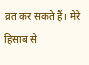व्रत कर सकते हैं। मेरे हिसाब से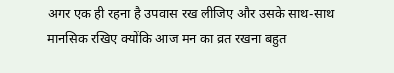अगर एक ही रहना है उपवास रख लीजिए और उसके साथ-साथ मानसिक रखिए क्योंकि आज मन का व्रत रखना बहुत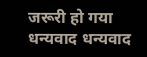जरूरी हो गया धन्यवाद धन्यवाद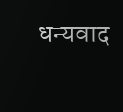धन्यवाद